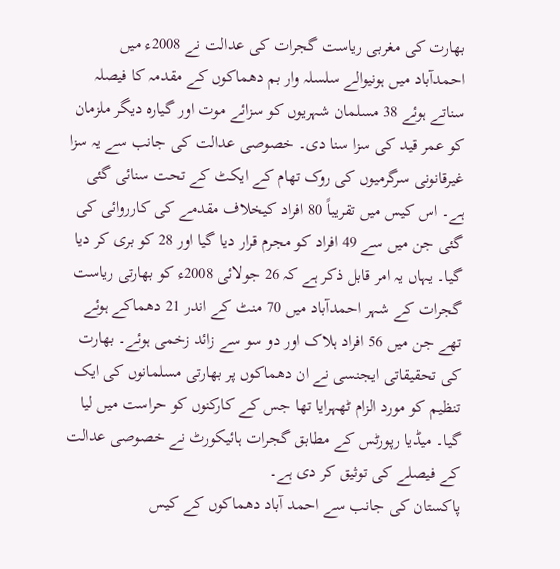بھارت کی مغربی ریاست گجرات کی عدالت نے 2008ء میں احمدآباد میں ہونیوالے سلسلہ وار بم دھماکوں کے مقدمہ کا فیصلہ سناتے ہوئے 38 مسلمان شہریوں کو سزائے موت اور گیارہ دیگر ملزمان کو عمر قید کی سزا سنا دی۔ خصوصی عدالت کی جانب سے یہ سزا غیرقانونی سرگرمیوں کی روک تھام کے ایکٹ کے تحت سنائی گئی ہے۔ اس کیس میں تقریباً 80 افراد کیخلاف مقدمے کی کارروائی کی گئی جن میں سے 49 افراد کو مجرم قرار دیا گیا اور 28 کو بری کر دیا گیا۔ یہاں یہ امر قابل ذکر ہے کہ 26 جولائی 2008ء کو بھارتی ریاست گجرات کے شہر احمدآباد میں 70 منٹ کے اندر 21 دھماکے ہوئے تھے جن میں 56 افراد ہلاک اور دو سو سے زائد زخمی ہوئے۔ بھارت کی تحقیقاتی ایجنسی نے ان دھماکوں پر بھارتی مسلمانوں کی ایک تنظیم کو مورد الزام ٹھہرایا تھا جس کے کارکنوں کو حراست میں لیا گیا۔ میڈیا رپورٹس کے مطابق گجرات ہائیکورٹ نے خصوصی عدالت کے فیصلے کی توثیق کر دی ہے۔
پاکستان کی جانب سے احمد آباد دھماکوں کے کیس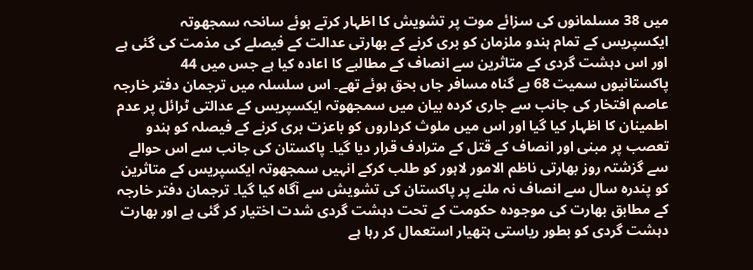میں 38 مسلمانوں کی سزائے موت پر تشویش کا اظہار کرتے ہوئے سانحہ سمجھوتہ ایکسپریس کے تمام ہندو ملزمان کو بری کرنے کے بھارتی عدالت کے فیصلے کی مذمت کی گئی ہے اور اس دہشت گردی کے متاثرین سے انصاف کے مطالبے کا اعادہ کیا ہے جس میں 44 پاکستانیوں سمیت 68 بے گناہ مسافر جاں بحق ہوئے تھے۔ اس سلسلہ میں ترجمان دفتر خارجہ عاصم افتخار کی جانب سے جاری کردہ بیان میں سمجھوتہ ایکسپریس کے عدالتی ٹرائل پر عدم اطمینان کا اظہار کیا گیا اور اس میں ملوث کرداروں کو باعزت بری کرنے کے فیصلہ کو ہندو تعصب پر مبنی اور انصاف کے قتل کے مترادف قرار دیا گیا۔ پاکستان کی جانب سے اس حوالے سے گزشتہ روز بھارتی ناظم الامور لاہور کو طلب کرکے انہیں سمجھوتہ ایکسپریس کے متاثرین کو پندرہ سال سے انصاف نہ ملنے پر پاکستان کی تشویش سے آگاہ کیا گیا۔ ترجمان دفتر خارجہ کے مطابق بھارت کی موجودہ حکومت کے تحت دہشت گردی شدت اختیار کر گئی ہے اور بھارت دہشت گردی کو بطور ریاستی ہتھیار استعمال کر رہا ہے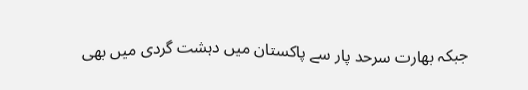جبکہ بھارت سرحد پار سے پاکستان میں دہشت گردی میں بھی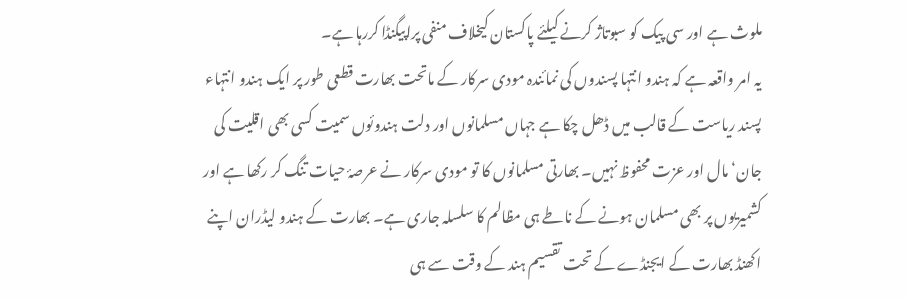ملوث ہے اور سی پیک کو سبوتاژ کرنے کیلئے پاکستان کیخلاف منفی پراپیگنڈا کررہا ہے۔
یہ امر واقعہ ہے کہ ہندو انتہا پسندوں کی نمائندہ مودی سرکار کے ماتحت بھارت قطعی طور پر ایک ہندو انتہاء پسند ریاست کے قالب میں ڈھل چکا ہے جہاں مسلمانوں اور دلت ہندوئوں سمیت کسی بھی اقلیت کی جان‘ مال اور عزت محفوظ نہیں۔ بھارتی مسلمانوں کا تو مودی سرکار نے عرصۂ حیات تنگ کر رکھا ہے اور کشمیریوں پر بھی مسلمان ہونے کے ناطے ہی مظالم کا سلسلہ جاری ہے۔ بھارت کے ہندو لیڈران اپنے اکھنڈ بھارت کے ایجنڈے کے تحت تقسیم ہند کے وقت سے ہی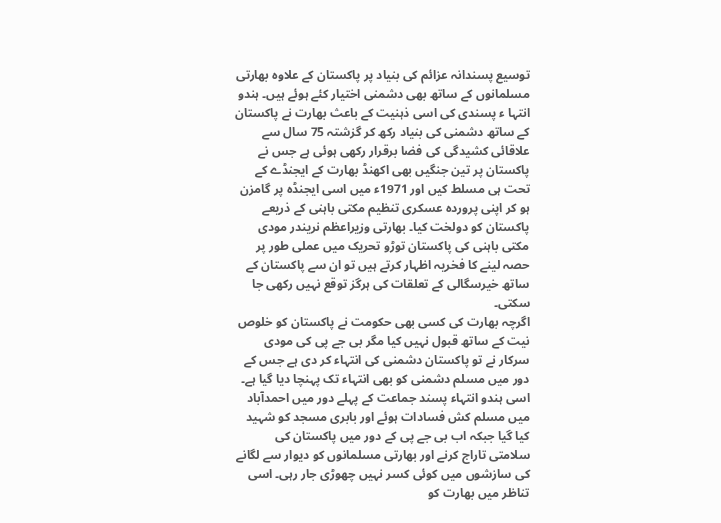توسیع پسندانہ عزائم کی بنیاد پر پاکستان کے علاوہ بھارتی مسلمانوں کے ساتھ بھی دشمنی اختیار کئے ہوئے ہیں۔ ہندو انتہا ء پسندی کی اسی ذہنیت کے باعث بھارت نے پاکستان کے ساتھ دشمنی کی بنیاد رکھ کر گزشتہ 75 سال سے علاقائی کشیدگی کی فضا برقرار رکھی ہوئی ہے جس نے پاکستان پر تین جنگیں بھی اکھنڈ بھارت کے ایجنڈے کے تحت ہی مسلط کیں اور 1971ء میں اسی ایجنڈہ پر گامزن ہو کر اپنی پروردہ عسکری تنظیم مکتی باہنی کے ذریعے پاکستان کو دولخت کیا۔ بھارتی وزیراعظم نریندر مودی مکتی باہنی کی پاکستان توڑو تحریک میں عملی طور پر حصہ لینے کا فخریہ اظہار کرتے ہیں تو ان سے پاکستان کے ساتھ خیرسگالی کے تعلقات کی ہرگز توقع نہیں رکھی جا سکتی۔
اگرچہ بھارت کی کسی بھی حکومت نے پاکستان کو خلوص نیت کے ساتھ قبول نہیں کیا مگر بی جے پی کی مودی سرکار نے تو پاکستان دشمنی کی انتہاء کر دی ہے جس کے دور میں مسلم دشمنی کو بھی انتہاء تک پہنچا دیا گیا ہے۔ اسی ہندو انتہاء پسند جماعت کے پہلے دور میں احمدآباد میں مسلم کش فسادات ہوئے اور بابری مسجد کو شہید کیا گیا جبکہ اب بی جے پی کے دور میں پاکستان کی سلامتی تاراج کرنے اور بھارتی مسلمانوں کو دیوار سے لگانے کی سازشوں میں کوئی کسر نہیں چھوڑی جار رہی۔ اسی تناظر میں بھارت کو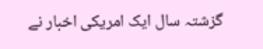گزشتہ سال ایک امریکی اخبار نے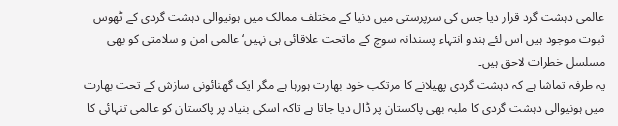عالمی دہشت گرد قرار دیا جس کی سرپرستی میں دنیا کے مختلف ممالک میں ہونیوالی دہشت گردی کے ٹھوس ثبوت موجود ہیں اس لئے ہندو انتہاء پسندانہ سوچ کے ماتحت علاقائی ہی نہیں‘ عالمی امن و سلامتی کو بھی مسلسل خطرات لاحق ہیں۔
یہ طرفہ تماشا ہے کہ دہشت گردی پھیلانے کا مرتکب خود بھارت ہورہا ہے مگر ایک گھنائونی سازش کے تحت بھارت میں ہونیوالی دہشت گردی کا ملبہ بھی پاکستان پر ڈال دیا جاتا ہے تاکہ اسکی بنیاد پر پاکستان کو عالمی تنہائی کا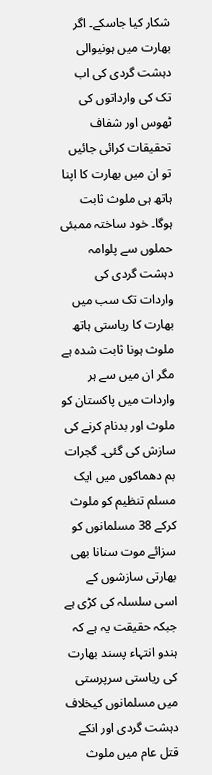شکار کیا جاسکے۔ اگر بھارت میں ہونیوالی دہشت گردی کی اب تک کی وارداتوں کی ٹھوس اور شفاف تحقیقات کرائی جائیں تو ان میں بھارت کا اپنا ہاتھ ہی ملوث ثابت ہوگا۔ خود ساختہ ممبئی حملوں سے پلوامہ دہشت گردی کی واردات تک سب میں بھارت کا ریاستی ہاتھ ملوث ہونا ثابت شدہ ہے مگر ان میں سے ہر واردات میں پاکستان کو ملوث اور بدنام کرنے کی سازش کی گئی۔ گجرات بم دھماکوں میں ایک مسلم تنظیم کو ملوث کرکے 38 مسلمانوں کو سزائے موت سنانا بھی بھارتی سازشوں کے اسی سلسلہ کی کڑی ہے جبکہ حقیقت یہ ہے کہ ہندو انتہاء پسند بھارت کی ریاستی سرپرستی میں مسلمانوں کیخلاف دہشت گردی اور انکے قتل عام میں ملوث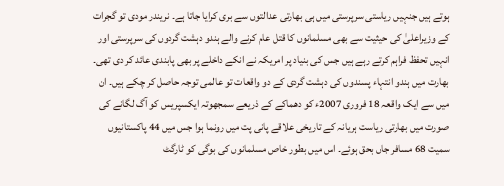ہوتے ہیں جنہیں ریاستی سرپرستی میں ہی بھارتی عدالتوں سے بری کرایا جاتا ہے۔ نریندر مودی تو گجرات کے وزیراعلیٰ کی حیثیت سے بھی مسلمانوں کا قتل عام کرنے والے ہندو دہشت گردوں کی سرپرستی اور انہیں تحفظ فراہم کرتے رہے ہیں جس کی بنیاد پر امریکہ نے انکے داخلے پر بھی پابندی عائد کر دی تھی۔
بھارت میں ہندو انتہاء پسندوں کی دہشت گردی کے دو واقعات تو عالمی توجہ حاصل کر چکے ہیں۔ ان میں سے ایک واقعہ 18 فروری 2007ء کو دھماکے کے ذریعے سمجھوتہ ایکسپریس کو آگ لگانے کی صورت میں بھارتی ریاست ہریانہ کے تاریخی علاقے پانی پت میں رونما ہوا جس میں 44 پاکستانیوں سمیت 68 مسافر جاں بحق ہوئے۔ اس میں بطور خاص مسلمانوں کی بوگی کو ٹارگٹ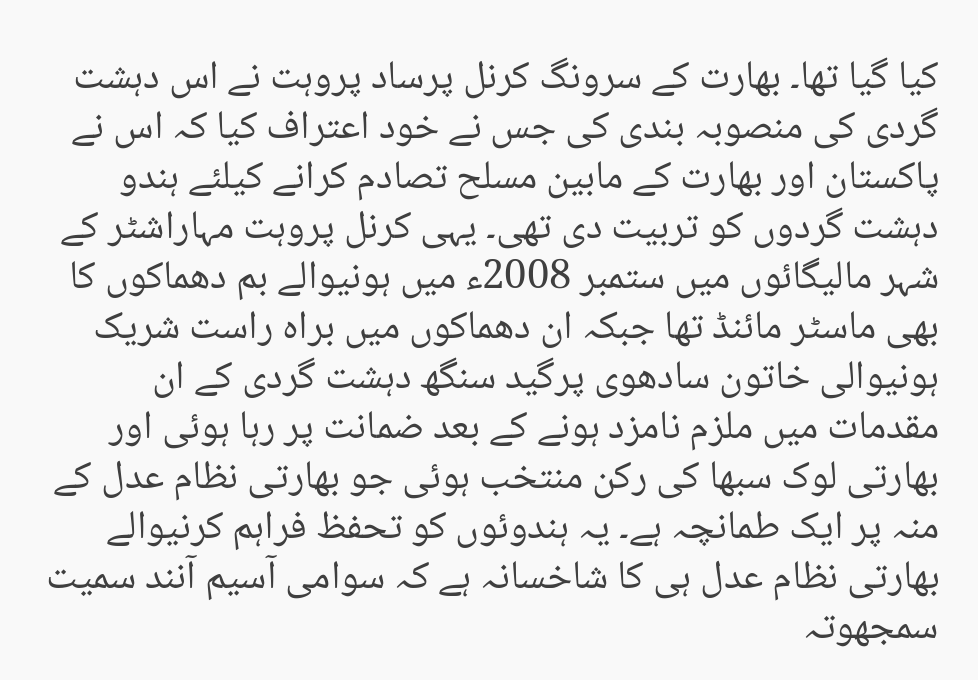کیا گیا تھا۔ بھارت کے سرونگ کرنل پرساد پروہت نے اس دہشت گردی کی منصوبہ بندی کی جس نے خود اعتراف کیا کہ اس نے پاکستان اور بھارت کے مابین مسلح تصادم کرانے کیلئے ہندو دہشت گردوں کو تربیت دی تھی۔ یہی کرنل پروہت مہاراشٹر کے شہر مالیگائوں میں ستمبر 2008ء میں ہونیوالے بم دھماکوں کا بھی ماسٹر مائنڈ تھا جبکہ ان دھماکوں میں براہ راست شریک ہونیوالی خاتون سادھوی پرگید سنگھ دہشت گردی کے ان مقدمات میں ملزم نامزد ہونے کے بعد ضمانت پر رہا ہوئی اور بھارتی لوک سبھا کی رکن منتخب ہوئی جو بھارتی نظام عدل کے منہ پر ایک طمانچہ ہے۔ یہ ہندوئوں کو تحفظ فراہم کرنیوالے بھارتی نظام عدل ہی کا شاخسانہ ہے کہ سوامی آسیم آنند سمیت سمجھوتہ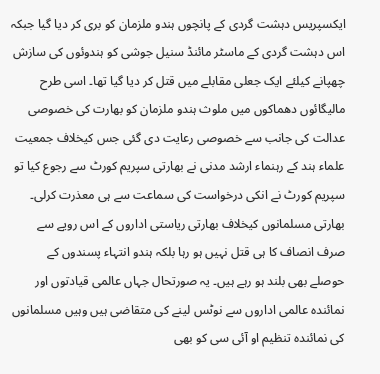ایکسپریس دہشت گردی کے پانچوں ہندو ملزمان کو بری کر دیا گیا جبکہ اس دہشت گردی کے ماسٹر مائنڈ سنیل جوشی کو ہندوئوں کی سازش چھپانے کیلئے ایک جعلی مقابلے میں قتل کر دیا گیا تھا۔ اسی طرح مالیگائوں دھماکوں میں ملوث ہندو ملزمان کو بھارت کی خصوصی عدالت کی جانب سے خصوصی رعایت دی گئی جس کیخلاف جمعیت علماء ہند کے رہنماء ارشد مدنی نے بھارتی سپریم کورٹ سے رجوع کیا تو سپریم کورٹ نے انکی درخواست کی سماعت سے ہی معذرت کرلی۔ بھارتی مسلمانوں کیخلاف بھارتی ریاستی اداروں کے اس رویے سے صرف انصاف کا ہی قتل نہیں ہو رہا بلکہ ہندو انتہاء پسندوں کے حوصلے بھی بلند ہو رہے ہیں۔ یہ صورتحال جہاں عالمی قیادتوں اور نمائندہ عالمی اداروں سے نوٹس لینے کی متقاضی ہیں وہیں مسلمانوں کی نمائندہ تنظیم او آئی سی کو بھی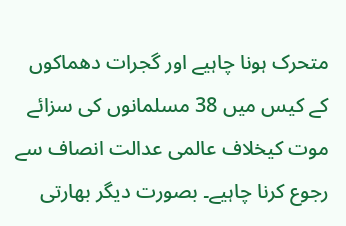متحرک ہونا چاہیے اور گجرات دھماکوں کے کیس میں 38 مسلمانوں کی سزائے موت کیخلاف عالمی عدالت انصاف سے رجوع کرنا چاہیے۔ بصورت دیگر بھارتی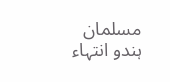مسلمان ہندو انتہاء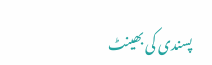پسندی کی بھینٹ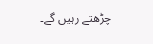چڑھتے رہیں گے۔